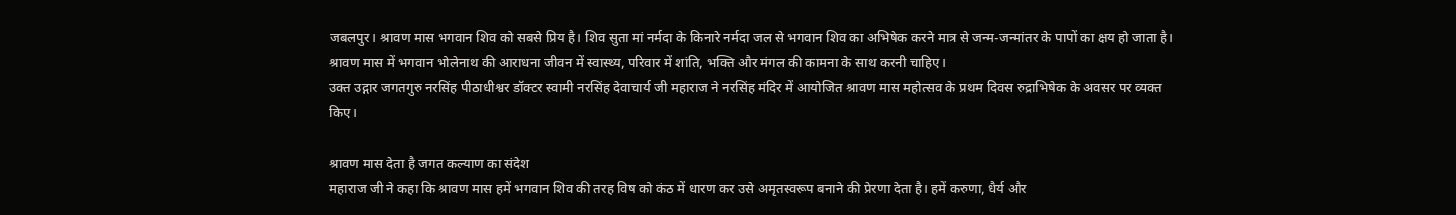जबलपुर। श्रावण मास भगवान शिव को सबसे प्रिय है। शिव सुता मां नर्मदा के किनारे नर्मदा जल से भगवान शिव का अभिषेक करने मात्र से जन्म-जन्मांतर के पापों का क्षय हो जाता है। श्रावण मास में भगवान भोलेनाथ की आराधना जीवन में स्वास्थ्य, परिवार में शांति, भक्ति और मंगल की कामना के साथ करनी चाहिए।
उक्त उद्गार जगतगुरु नरसिंह पीठाधीश्वर डॉक्टर स्वामी नरसिंह देवाचार्य जी महाराज ने नरसिंह मंदिर में आयोजित श्रावण मास महोत्सव के प्रथम दिवस रुद्राभिषेक के अवसर पर व्यक्त किए।

श्रावण मास देता है जगत कल्याण का संदेश
महाराज जी ने कहा कि श्रावण मास हमें भगवान शिव की तरह विष को कंठ में धारण कर उसे अमृतस्वरूप बनाने की प्रेरणा देता है। हमें करुणा, धैर्य और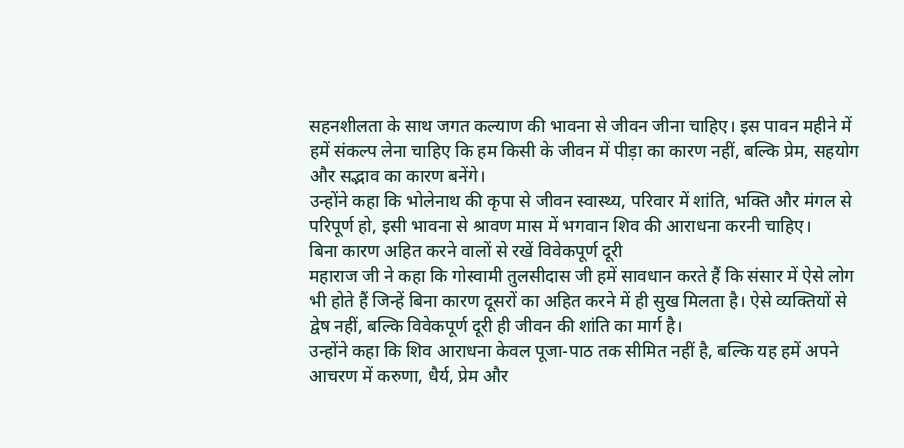सहनशीलता के साथ जगत कल्याण की भावना से जीवन जीना चाहिए। इस पावन महीने में हमें संकल्प लेना चाहिए कि हम किसी के जीवन में पीड़ा का कारण नहीं, बल्कि प्रेम, सहयोग और सद्भाव का कारण बनेंगे।
उन्होंने कहा कि भोलेनाथ की कृपा से जीवन स्वास्थ्य, परिवार में शांति, भक्ति और मंगल से परिपूर्ण हो, इसी भावना से श्रावण मास में भगवान शिव की आराधना करनी चाहिए।
बिना कारण अहित करने वालों से रखें विवेकपूर्ण दूरी
महाराज जी ने कहा कि गोस्वामी तुलसीदास जी हमें सावधान करते हैं कि संसार में ऐसे लोग भी होते हैं जिन्हें बिना कारण दूसरों का अहित करने में ही सुख मिलता है। ऐसे व्यक्तियों से द्वेष नहीं, बल्कि विवेकपूर्ण दूरी ही जीवन की शांति का मार्ग है।
उन्होंने कहा कि शिव आराधना केवल पूजा-पाठ तक सीमित नहीं है, बल्कि यह हमें अपने आचरण में करुणा, धैर्य, प्रेम और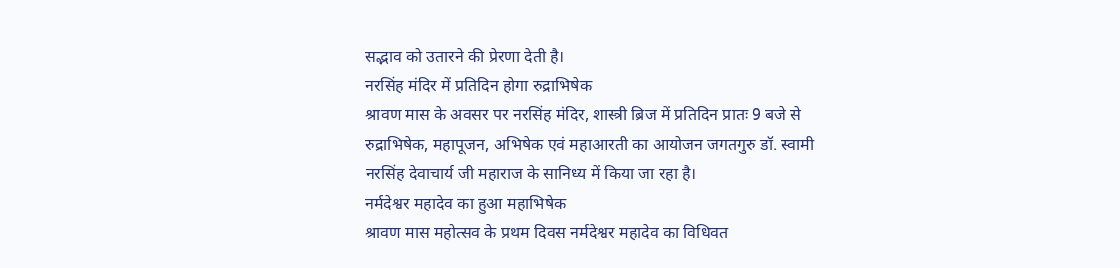सद्भाव को उतारने की प्रेरणा देती है।
नरसिंह मंदिर में प्रतिदिन होगा रुद्राभिषेक
श्रावण मास के अवसर पर नरसिंह मंदिर, शास्त्री ब्रिज में प्रतिदिन प्रातः 9 बजे से रुद्राभिषेक, महापूजन, अभिषेक एवं महाआरती का आयोजन जगतगुरु डॉ. स्वामी नरसिंह देवाचार्य जी महाराज के सानिध्य में किया जा रहा है।
नर्मदेश्वर महादेव का हुआ महाभिषेक
श्रावण मास महोत्सव के प्रथम दिवस नर्मदेश्वर महादेव का विधिवत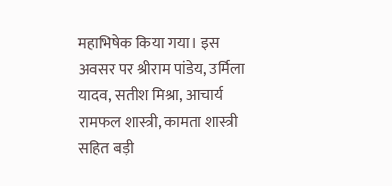महाभिषेक किया गया। इस अवसर पर श्रीराम पांडेय, उर्मिला यादव, सतीश मिश्रा, आचार्य रामफल शास्त्री, कामता शास्त्री सहित बड़ी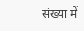संख्या में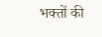भक्तों की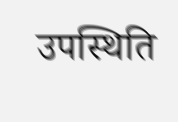उपस्थिति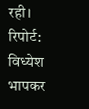रही।
रिपोर्ट: विध्येश भापकर